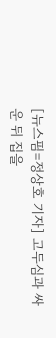[뉴스핌=정상호 기자] 고두심과 싸운 뒤 집을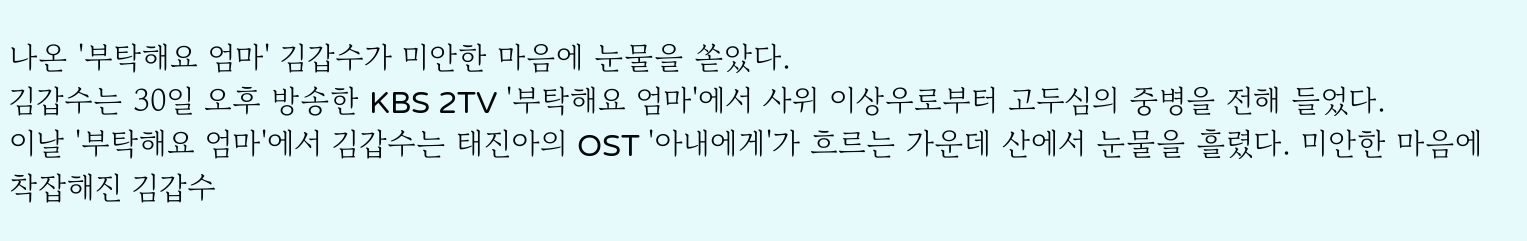나온 '부탁해요 엄마' 김갑수가 미안한 마음에 눈물을 쏟았다.
김갑수는 30일 오후 방송한 KBS 2TV '부탁해요 엄마'에서 사위 이상우로부터 고두심의 중병을 전해 들었다.
이날 '부탁해요 엄마'에서 김갑수는 태진아의 OST '아내에게'가 흐르는 가운데 산에서 눈물을 흘렸다. 미안한 마음에 착잡해진 김갑수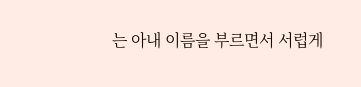는 아내 이름을 부르면서 서럽게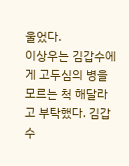울었다.
이상우는 김갑수에게 고두심의 병을 모르는 척 해달라고 부탁했다. 김갑수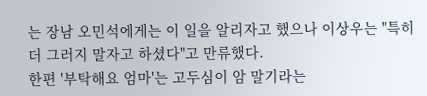는 장남 오민석에게는 이 일을 알리자고 했으나 이상우는 "특히 더 그러지 말자고 하셨다"고 만류했다.
한편 '부탁해요 엄마'는 고두심이 암 말기라는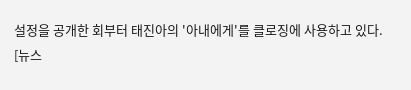설정을 공개한 회부터 태진아의 '아내에게'를 클로징에 사용하고 있다.
[뉴스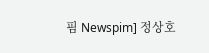핌 Newspim] 정상호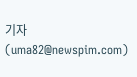기자 (uma82@newspim.com)